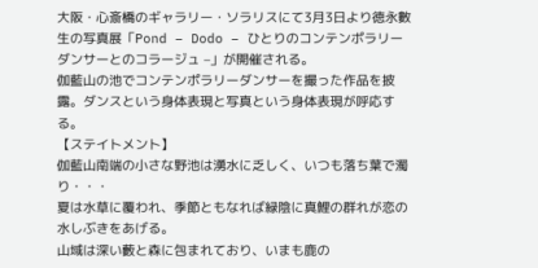大阪・心斎橋のギャラリー・ソラリスにて3月3日より徳永數生の写真展「Pond – Dodo – ひとりのコンテンポラリーダンサーとのコラージュ –」が開催される。
伽藍山の池でコンテンポラリーダンサーを撮った作品を披露。ダンスという身体表現と写真という身体表現が呼応する。
【ステイトメント】
伽藍山南端の小さな野池は湧水に乏しく、いつも落ち葉で濁り・・・
夏は水草に覆われ、季節ともなれば緑陰に真鯉の群れが恋の水しぶきをあげる。
山域は深い藪と森に包まれており、いまも鹿の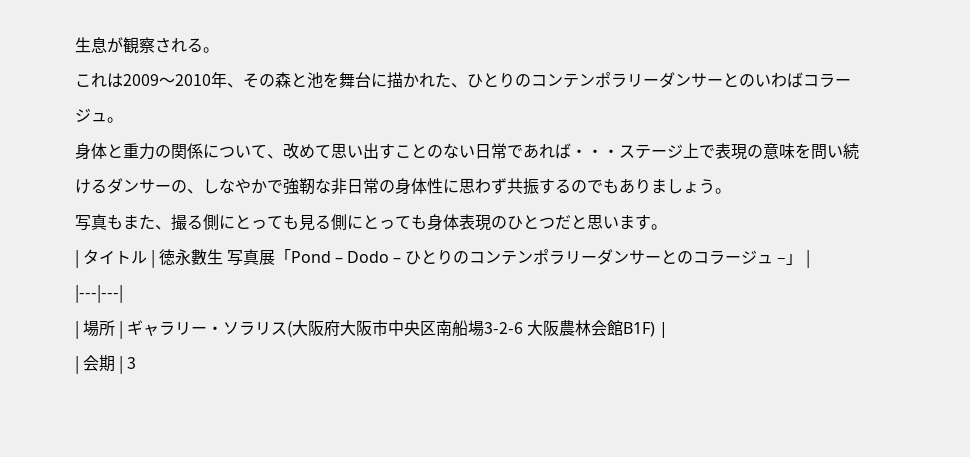生息が観察される。
これは2009〜2010年、その森と池を舞台に描かれた、ひとりのコンテンポラリーダンサーとのいわばコラージュ。
身体と重力の関係について、改めて思い出すことのない日常であれば・・・ステージ上で表現の意味を問い続けるダンサーの、しなやかで強靭な非日常の身体性に思わず共振するのでもありましょう。
写真もまた、撮る側にとっても見る側にとっても身体表現のひとつだと思います。
| タイトル | 徳永數生 写真展「Pond – Dodo – ひとりのコンテンポラリーダンサーとのコラージュ –」 |
|---|---|
| 場所 | ギャラリー・ソラリス(大阪府大阪市中央区南船場3-2-6 大阪農林会館B1F) |
| 会期 | 3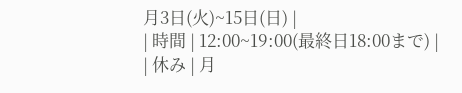月3日(火)~15日(日) |
| 時間 | 12:00~19:00(最終日18:00まで) |
| 休み | 月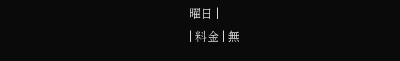曜日 |
| 料金 | 無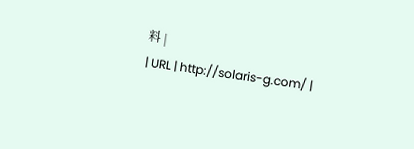料 |
| URL | http://solaris-g.com/ |